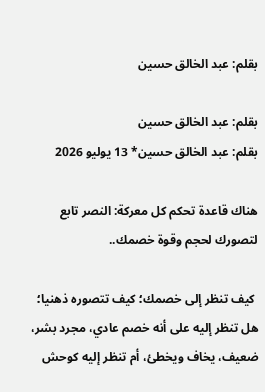بقلم: عبد الخالق حسين

بقلم: عبد الخالق حسين
بقلم: عبد الخالق حسين* 13 يوليو 2026

هناك قاعدة تحكم كل معركة: النصر تابع لتصورك لحجم وقوة خصمك..

 كيف تنظر إلى خصمك؛ كيف تتصوره ذهنيا؛ هل تنظر إليه على أنه خصم عادي، مجرد بشر، ضعيف، يخاف ويخطئ، أم تنظر إليه كوحش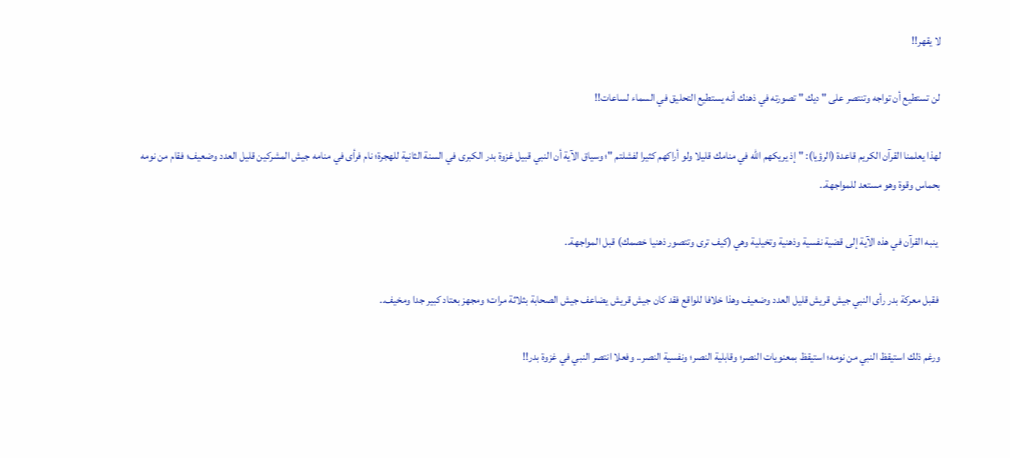لا يقهر!!

لن تستطيع أن تواجه وتنتصر على " ديك " تصورته في ذهنك أنه يستطيع التحليق في السماء لساعات!!

لهذا يعلمنا القرآن الكريم قاعدة (الرؤيا): " إذ يريكهم الله في منامك قليلا ولو أراكهم كثيرا لفشلتم "؛ وسياق الآية أن النبي قبيل غزوة بدر الكبرى في السنة الثانية للهجرة؛ نام فرأى في منامه جيش المشركين قليل العدد وضعيف؛ فقام من نومه بحماس وقوة وهو مستعد للمواجهة..

 ينبه القرآن في هذه الآية إلى قضية نفسية وذهنية وتخيلية وهي (كيف ترى وتتصور ذهنيا خصمك) قبل المواجهة..

 فقبل معركة بدر رأى النبي جيش قريش قليل العدد وضعيف وهذا خلافا للواقع فقد كان جيش قريش يضاعف جيش الصحابة بثلاثة مرات؛ ومجهز بعتاد كبير جدا ومخيف..

ورغم ذلك استيقظ النبي من نومه؛ استيقظ بمعنويات النصر؛ وقابلية النصر؛ ونفسية النصر.. وفعلا انتصر النبي في غزوة بدر!!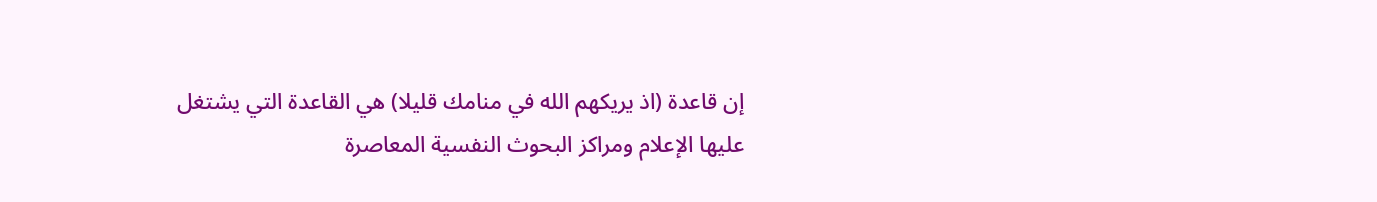إن قاعدة (اذ يريكهم الله في منامك قليلا) هي القاعدة التي يشتغل عليها الإعلام ومراكز البحوث النفسية المعاصرة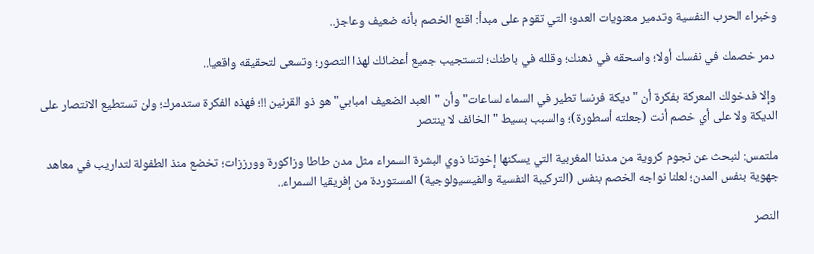وخبراء الحرب النفسية وتدمير معنويات العدو؛ التي تقوم على مبدأ: اقنع الخصم بأنه ضعيف وعاجز..

 دمر خصمك في نفسك أولا؛ واسحقه في ذهنك؛ وقلله في باطنك؛ لتستجيب جميع أعضائك لهذا التصور؛ وتسعى لتحقيقه واقعيا..

 وإلا فدخولك المعركة بفكرة أن "ديكة فرنسا تطير في السماء لساعات" وأن "العبد الضعيف امبابي" هو ذو القرنين !!؛ فهذه الفكرة ستدمرك؛ ولن تستطيع الانتصار على الديكة ولا على أي خصم أنت (جعلته أسطورة)؛ والسبب بسيط " الخائف لا ينتصر

ملتمس: لنبحث عن نجوم كروية من مدننا المغربية التي يسكنها إخوتنا ذوي البشرة السمراء مثل مدن طاطا وزاكورة وورززات؛ تخضع منذ الطفولة لتداريب في معاهد جهوية بنفس المدن؛ لعلنا نواجه الخصم بنفس (التركيبة النفسية والفيسيولوجية) المستوردة من إفريقيا السمراء..

النصر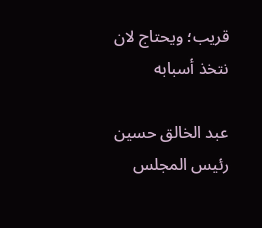قريب؛ ويحتاج لان نتخذ أسبابه

عبد الخالق حسين رئيس المجلس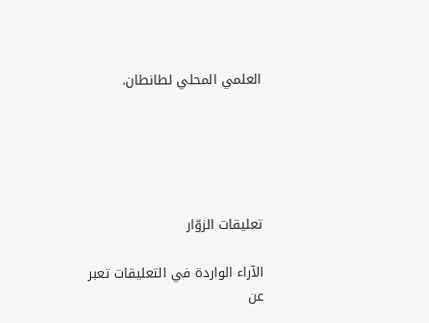العلمي المحلي لطانطان.





تعليقات الزوّار

الآراء الواردة في التعليقات تعبر عن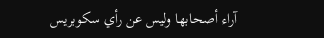آراء أصحابها وليس عن رأي سكوبريس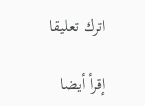اترك تعليقا

إقرأ أيضا